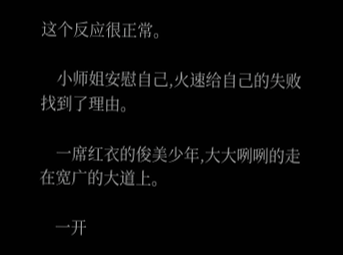这个反应很正常。

    小师姐安慰自己,火速给自己的失败找到了理由。

    一席红衣的俊美少年,大大咧咧的走在宽广的大道上。

    一开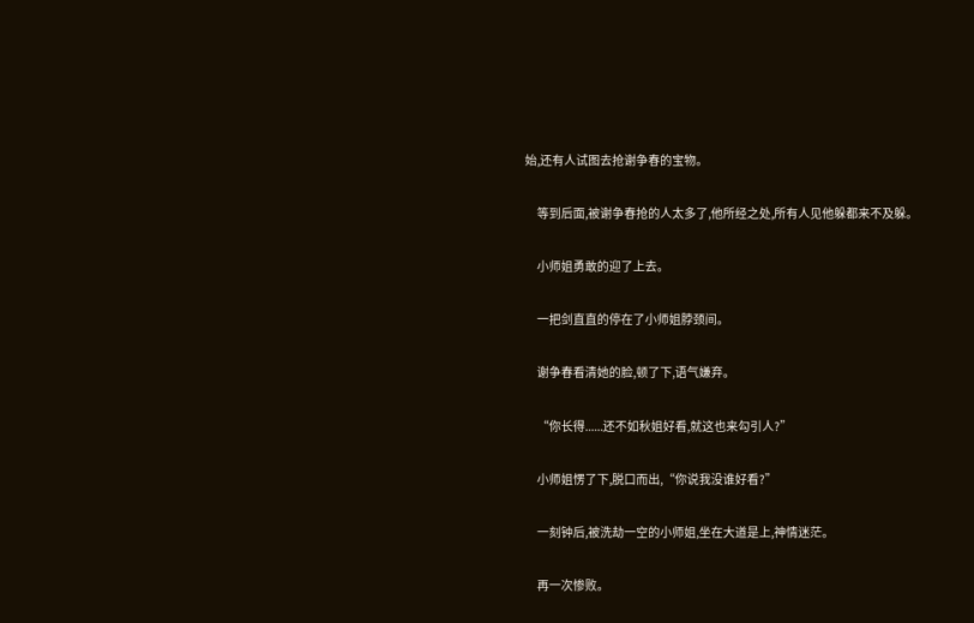始,还有人试图去抢谢争春的宝物。

    等到后面,被谢争春抢的人太多了,他所经之处,所有人见他躲都来不及躲。

    小师姐勇敢的迎了上去。

    一把剑直直的停在了小师姐脖颈间。

    谢争春看清她的脸,顿了下,语气嫌弃。

    “你长得......还不如秋姐好看,就这也来勾引人?”

    小师姐愣了下,脱口而出,“你说我没谁好看?”

    一刻钟后,被洗劫一空的小师姐,坐在大道是上,神情迷茫。

    再一次惨败。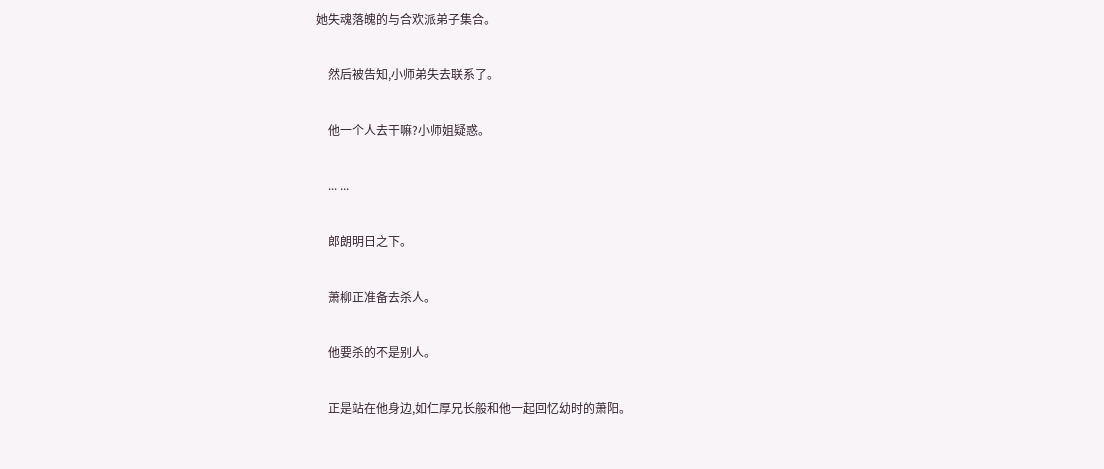她失魂落魄的与合欢派弟子集合。

    然后被告知,小师弟失去联系了。

    他一个人去干嘛?小师姐疑惑。

    ... ...

    郎朗明日之下。

    萧柳正准备去杀人。

    他要杀的不是别人。

    正是站在他身边,如仁厚兄长般和他一起回忆幼时的萧阳。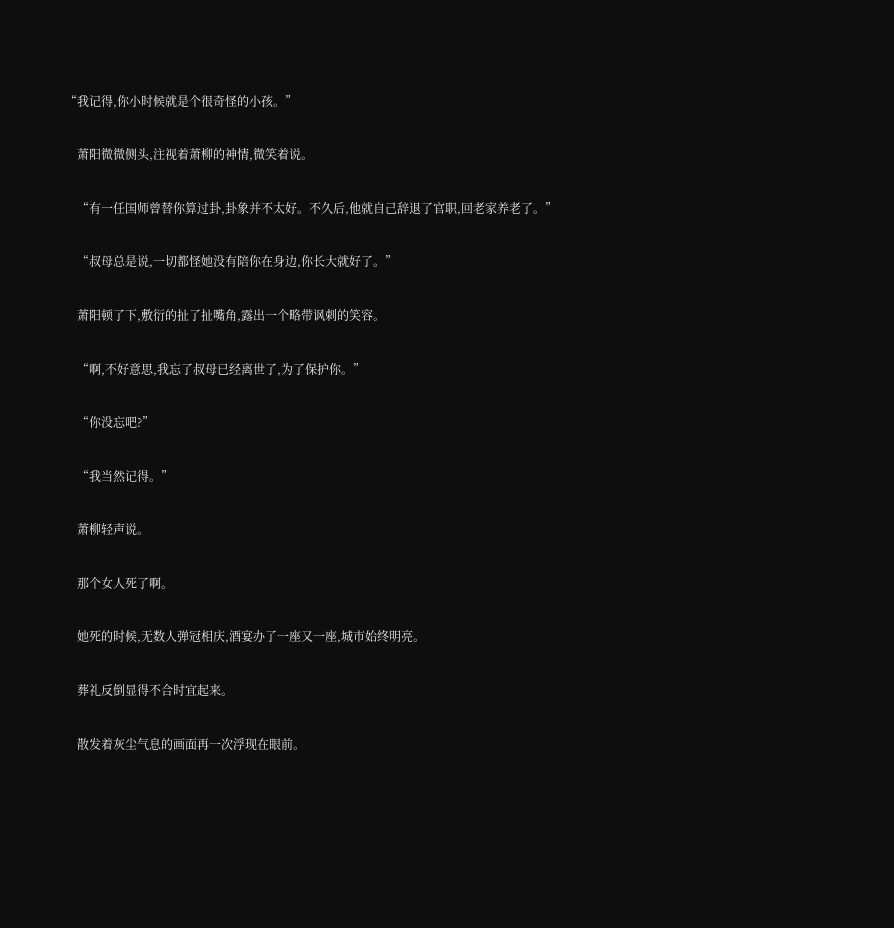“我记得,你小时候就是个很奇怪的小孩。”

    萧阳微微侧头,注视着萧柳的神情,微笑着说。

    “有一任国师曾替你算过卦,卦象并不太好。不久后,他就自己辞退了官职,回老家养老了。”

    “叔母总是说,一切都怪她没有陪你在身边,你长大就好了。”

    萧阳顿了下,敷衍的扯了扯嘴角,露出一个略带讽刺的笑容。

    “啊,不好意思,我忘了叔母已经离世了,为了保护你。”

    “你没忘吧?”

    “我当然记得。”

    萧柳轻声说。

    那个女人死了啊。

    她死的时候,无数人弹冠相庆,酒宴办了一座又一座,城市始终明亮。

    葬礼反倒显得不合时宜起来。

    散发着灰尘气息的画面再一次浮现在眼前。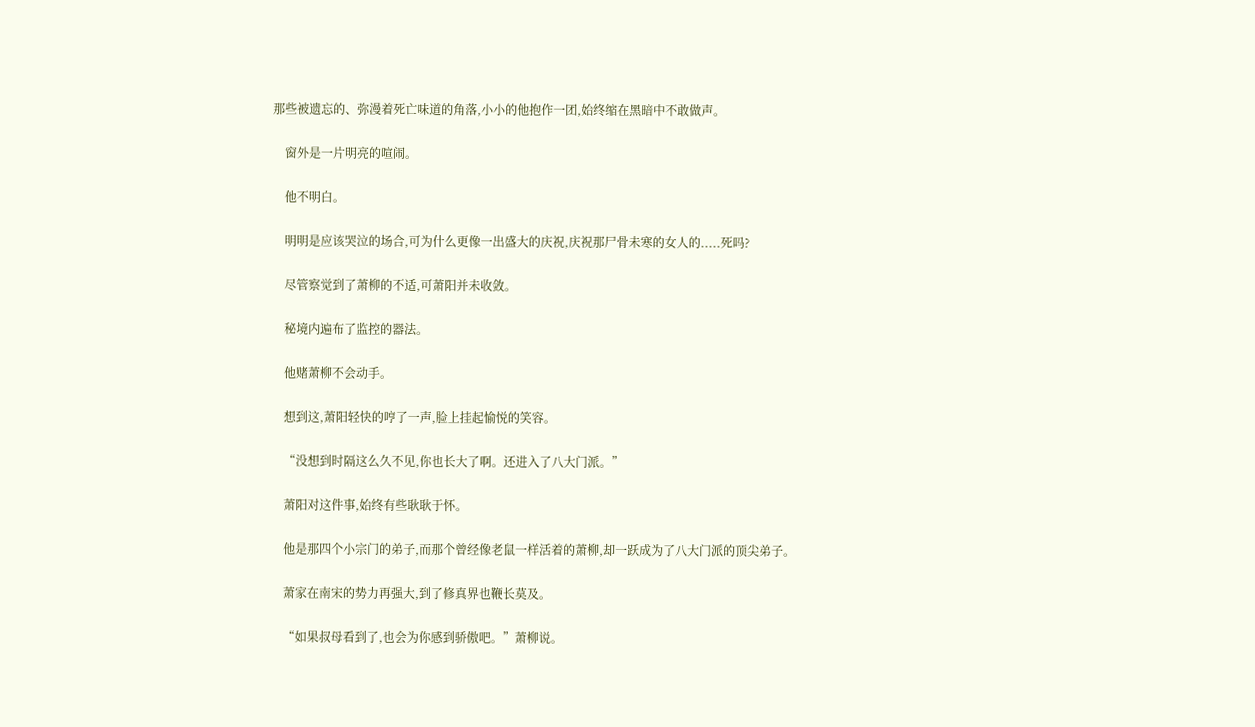那些被遗忘的、弥漫着死亡味道的角落,小小的他抱作一团,始终缩在黑暗中不敢做声。

    窗外是一片明亮的喧闹。

    他不明白。

    明明是应该哭泣的场合,可为什么更像一出盛大的庆祝,庆祝那尸骨未寒的女人的.....死吗?

    尽管察觉到了萧柳的不适,可萧阳并未收敛。

    秘境内遍布了监控的器法。

    他赌萧柳不会动手。

    想到这,萧阳轻快的哼了一声,脸上挂起愉悦的笑容。

    “没想到时隔这么久不见,你也长大了啊。还进入了八大门派。”

    萧阳对这件事,始终有些耿耿于怀。

    他是那四个小宗门的弟子,而那个曾经像老鼠一样活着的萧柳,却一跃成为了八大门派的顶尖弟子。

    萧家在南宋的势力再强大,到了修真界也鞭长莫及。

    “如果叔母看到了,也会为你感到骄傲吧。”萧柳说。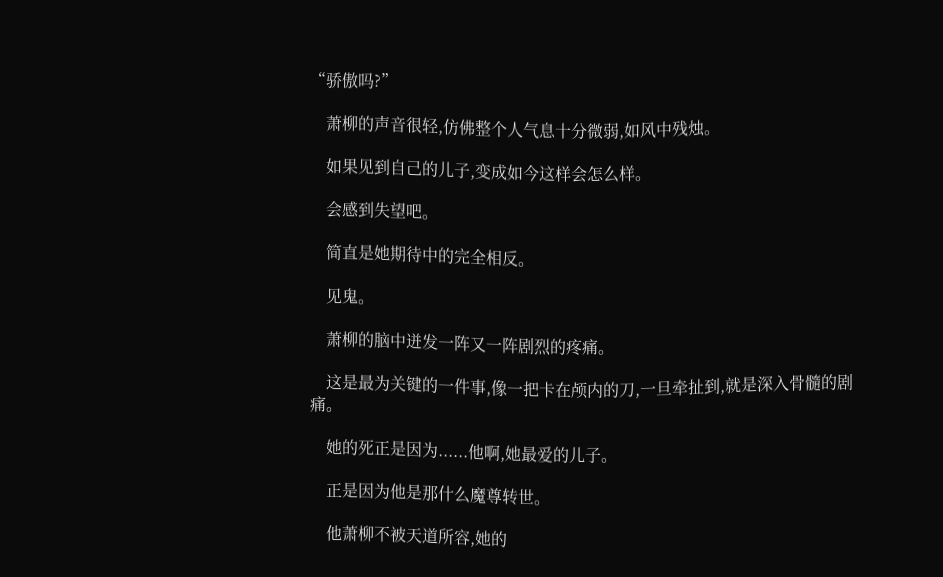“骄傲吗?”

    萧柳的声音很轻,仿佛整个人气息十分微弱,如风中残烛。

    如果见到自己的儿子,变成如今这样会怎么样。

    会感到失望吧。

    简直是她期待中的完全相反。

    见鬼。

    萧柳的脑中迸发一阵又一阵剧烈的疼痛。

    这是最为关键的一件事,像一把卡在颅内的刀,一旦牵扯到,就是深入骨髓的剧痛。

    她的死正是因为......他啊,她最爱的儿子。

    正是因为他是那什么魔尊转世。

    他萧柳不被天道所容,她的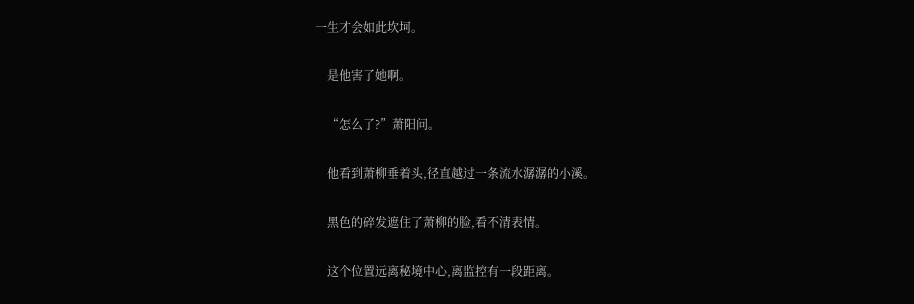一生才会如此坎坷。

    是他害了她啊。

    “怎么了?”萧阳问。

    他看到萧柳垂着头,径直越过一条流水潺潺的小溪。

    黑色的碎发遮住了萧柳的脸,看不清表情。

    这个位置远离秘境中心,离监控有一段距离。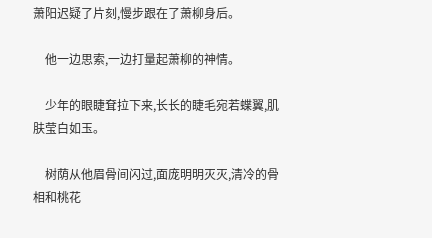萧阳迟疑了片刻,慢步跟在了萧柳身后。

    他一边思索,一边打量起萧柳的神情。

    少年的眼睫耷拉下来,长长的睫毛宛若蝶翼,肌肤莹白如玉。

    树荫从他眉骨间闪过,面庞明明灭灭,清冷的骨相和桃花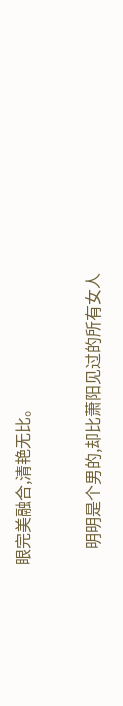眼完美融合,清艳无比。

    明明是个男的,却比萧阳见过的所有女人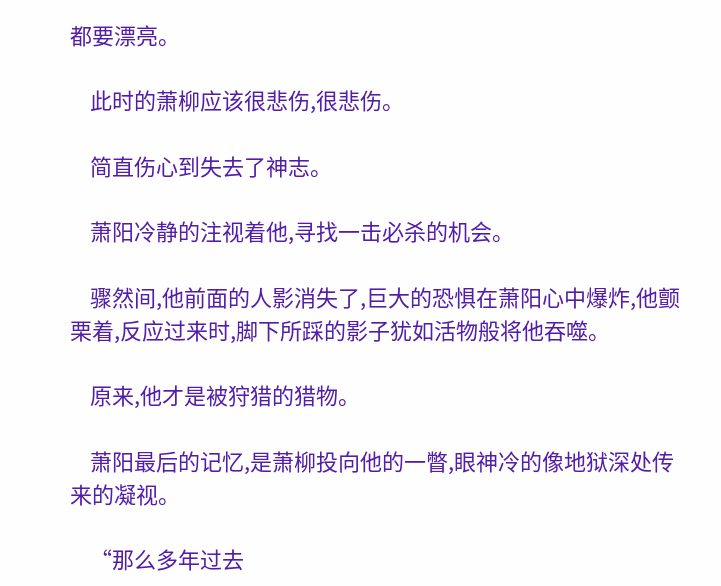都要漂亮。

    此时的萧柳应该很悲伤,很悲伤。

    简直伤心到失去了神志。

    萧阳冷静的注视着他,寻找一击必杀的机会。

    骤然间,他前面的人影消失了,巨大的恐惧在萧阳心中爆炸,他颤栗着,反应过来时,脚下所踩的影子犹如活物般将他吞噬。

    原来,他才是被狩猎的猎物。

    萧阳最后的记忆,是萧柳投向他的一瞥,眼神冷的像地狱深处传来的凝视。

    “那么多年过去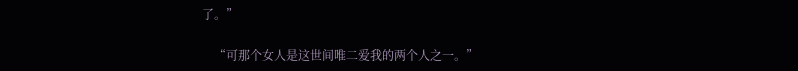了。”

    “可那个女人是这世间唯二爱我的两个人之一。”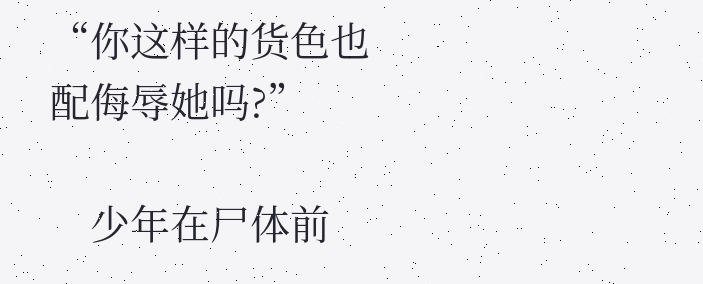“你这样的货色也配侮辱她吗?”

    少年在尸体前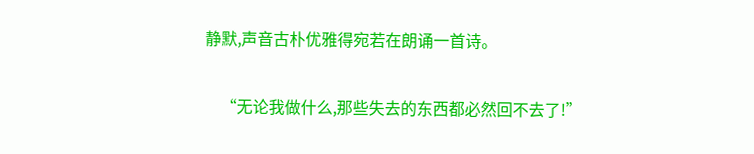静默,声音古朴优雅得宛若在朗诵一首诗。

    “无论我做什么,那些失去的东西都必然回不去了!”